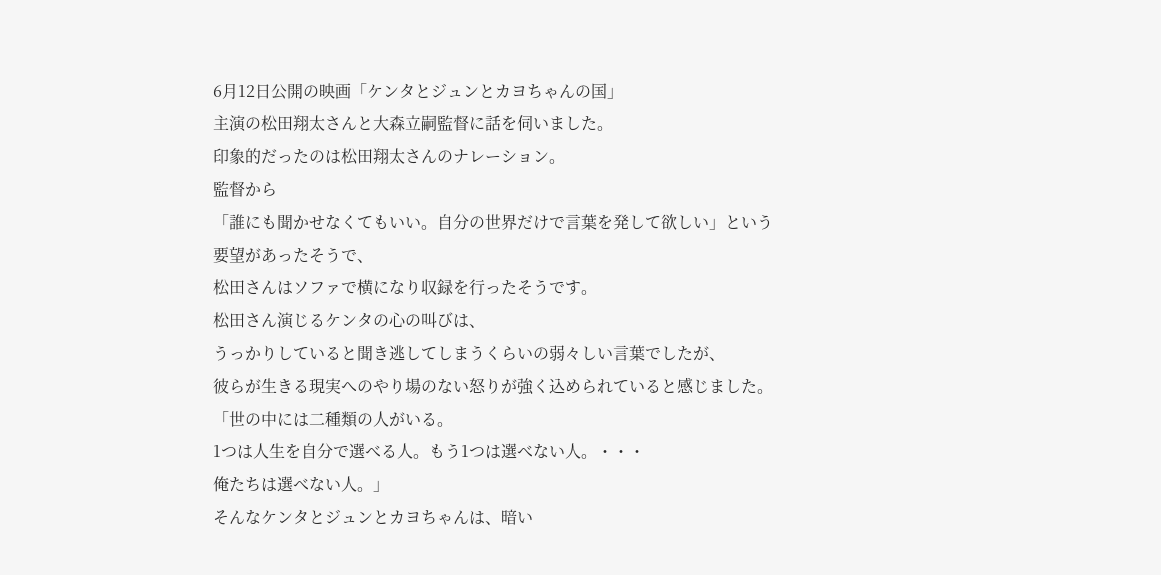6月12日公開の映画「ケンタとジュンとカヨちゃんの国」
主演の松田翔太さんと大森立嗣監督に話を伺いました。
印象的だったのは松田翔太さんのナレーション。
監督から
「誰にも聞かせなくてもいい。自分の世界だけで言葉を発して欲しい」という
要望があったそうで、
松田さんはソファで横になり収録を行ったそうです。
松田さん演じるケンタの心の叫びは、
うっかりしていると聞き逃してしまうくらいの弱々しい言葉でしたが、
彼らが生きる現実へのやり場のない怒りが強く込められていると感じました。
「世の中には二種類の人がいる。
1つは人生を自分で選べる人。もう1つは選べない人。・・・
俺たちは選べない人。」
そんなケンタとジュンとカヨちゃんは、暗い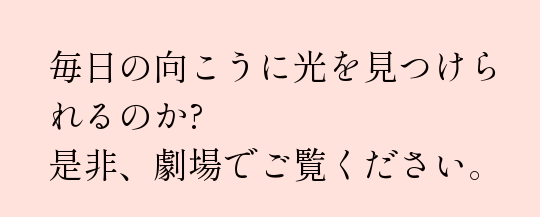毎日の向こうに光を見つけられるのか?
是非、劇場でご覧ください。